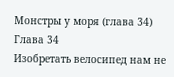Монстры у моря (глава 34)
Глава 34
Изобретать велосипед нам не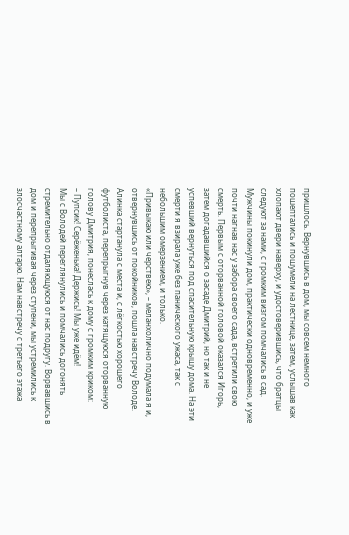пришлось. Вернувшись в дом, мы совсем немного пошептались и пошумели на лестнице, затем, услышав как хлопают двери наверху, и удостоверившись, что братцы следуют за нами, с громким визгом помчались в сад.
Мужчины покинули дом, практически одновременно, и уже почти нагнав нас у забора своего сада, встретили свою смерть. Первым с оторванной головой оказался Игорь, затем догадавшийся о засаде Дмитрий, но так и не успевший вернуться под спасительную крышу дома. На эти смерти я взирала уже без панического ужаса, так с небольшим омерзением, и только.
«Привыкаю или черствею», – меланхолично подумала я и, отвернувшись от покойников, пошла навстречу Володе.
Алинка стартанула с места и, с лёгкостью хорошего футболиста, перепрыгнув через катящуюся оторванную голову Дмитрия, понеслась к дому с громким криком:
– Пупсик! Серёженька! Держись! Мы уже идём!
Мы с Володей переглянулись и помчались догонять стремительно отдаляющуюся от нас подругу. Ворвавшись в дом и перепрыгивая через ступени, мы устремились к злосчастному алтарю. Нам навстречу с третьего этажа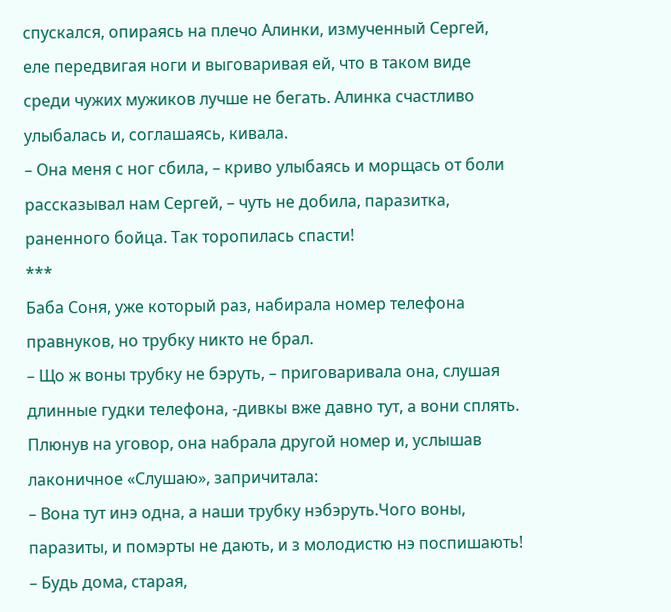спускался, опираясь на плечо Алинки, измученный Сергей, еле передвигая ноги и выговаривая ей, что в таком виде среди чужих мужиков лучше не бегать. Алинка счастливо улыбалась и, соглашаясь, кивала.
– Она меня с ног сбила, – криво улыбаясь и морщась от боли рассказывал нам Сергей, – чуть не добила, паразитка, раненного бойца. Так торопилась спасти!
***
Баба Соня, уже который раз, набирала номер телефона правнуков, но трубку никто не брал.
– Що ж воны трубку не бэруть, – приговаривала она, слушая длинные гудки телефона, -дивкы вже давно тут, а вони сплять.
Плюнув на уговор, она набрала другой номер и, услышав лаконичное «Слушаю», запричитала:
– Вона тут инэ одна, а наши трубку нэбэруть.Чого воны, паразиты, и помэрты не дають, и з молодистю нэ поспишають!
– Будь дома, старая,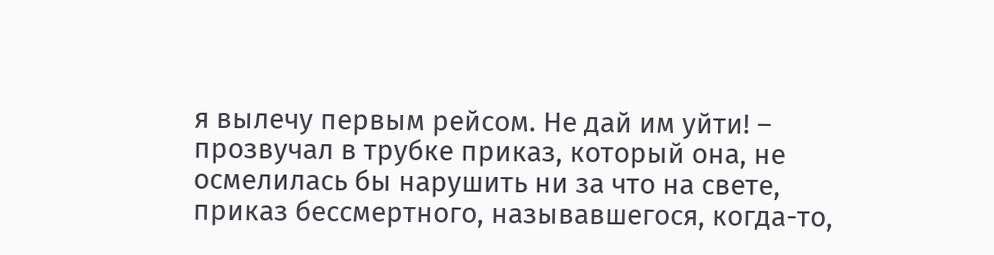я вылечу первым рейсом. Не дай им уйти! – прозвучал в трубке приказ, который она, не осмелилась бы нарушить ни за что на свете, приказ бессмертного, называвшегося, когда-то,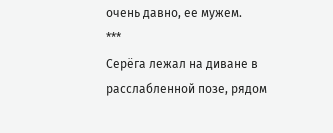очень давно, ее мужем.
***
Серёга лежал на диване в расслабленной позе, рядом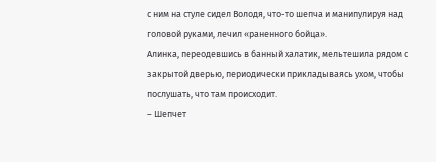с ним на стуле сидел Володя, что-то шепча и манипулируя над головой руками, лечил «раненного бойца».
Алинка, переодевшись в банный халатик, мельтешила рядом с закрытой дверью, периодически прикладываясь ухом, чтобы послушать, что там происходит.
– Шепчет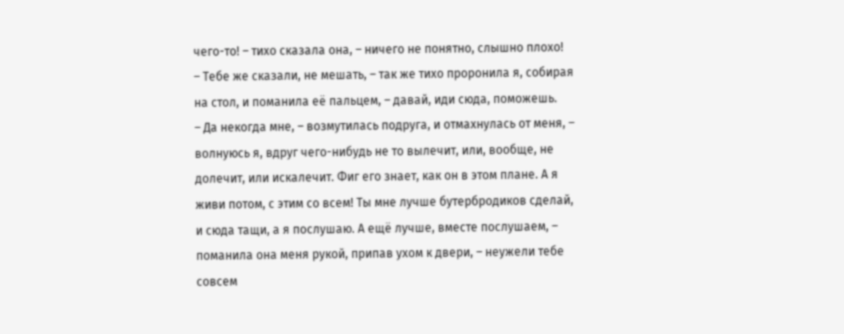чего-то! – тихо сказала она, – ничего не понятно, слышно плохо!
– Тебе же сказали, не мешать, – так же тихо проронила я, собирая на стол, и поманила её пальцем, – давай, иди сюда, поможешь.
– Да некогда мне, – возмутилась подруга, и отмахнулась от меня, – волнуюсь я, вдруг чего-нибудь не то вылечит, или, вообще, не долечит, или искалечит. Фиг его знает, как он в этом плане. А я живи потом, с этим со всем! Ты мне лучше бутербродиков сделай, и сюда тащи, а я послушаю. А ещё лучше, вместе послушаем, – поманила она меня рукой, припав ухом к двери, – неужели тебе совсем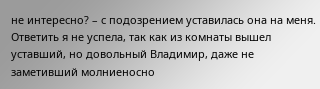не интересно? – с подозрением уставилась она на меня.
Ответить я не успела, так как из комнаты вышел уставший, но довольный Владимир, даже не заметивший молниеносно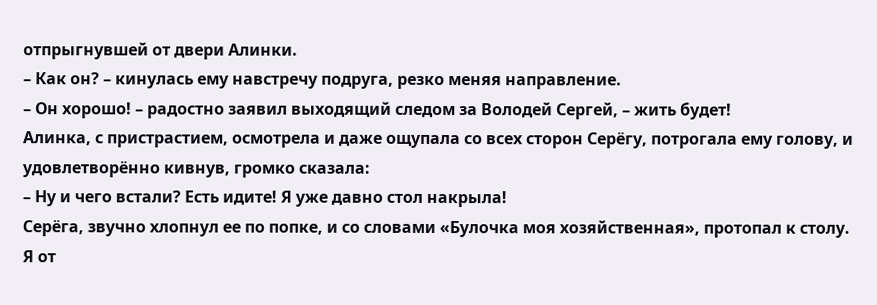отпрыгнувшей от двери Алинки.
– Как он? – кинулась ему навстречу подруга, резко меняя направление.
– Он хорошо! – радостно заявил выходящий следом за Володей Сергей, – жить будет!
Алинка, с пристрастием, осмотрела и даже ощупала со всех сторон Серёгу, потрогала ему голову, и удовлетворённо кивнув, громко сказала:
– Ну и чего встали? Есть идите! Я уже давно стол накрыла!
Серёга, звучно хлопнул ее по попке, и со словами «Булочка моя хозяйственная», протопал к столу.
Я от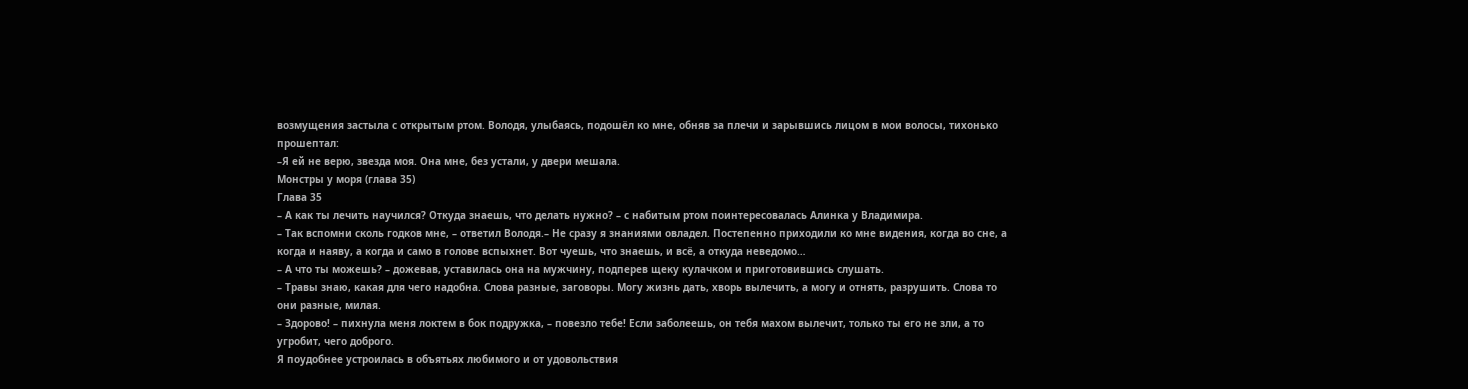возмущения застыла с открытым ртом. Володя, улыбаясь, подошёл ко мне, обняв за плечи и зарывшись лицом в мои волосы, тихонько прошептал:
–Я ей не верю, звезда моя. Она мне, без устали, у двери мешала.
Монстры у моря (глава 35)
Глава 35
– А как ты лечить научился? Откуда знаешь, что делать нужно? – с набитым ртом поинтересовалась Алинка у Владимира.
– Так вспомни сколь годков мне, – ответил Володя.– Не сразу я знаниями овладел. Постепенно приходили ко мне видения, когда во сне, а когда и наяву, а когда и само в голове вспыхнет. Вот чуешь, что знаешь, и всё, а откуда неведомо…
– А что ты можешь? – дожевав, уставилась она на мужчину, подперев щеку кулачком и приготовившись слушать.
– Травы знаю, какая для чего надобна. Слова разные, заговоры. Могу жизнь дать, хворь вылечить, а могу и отнять, разрушить. Слова то они разные, милая.
– Здорово! – пихнула меня локтем в бок подружка, – повезло тебе! Если заболеешь, он тебя махом вылечит, только ты его не зли, а то угробит, чего доброго.
Я поудобнее устроилась в объятьях любимого и от удовольствия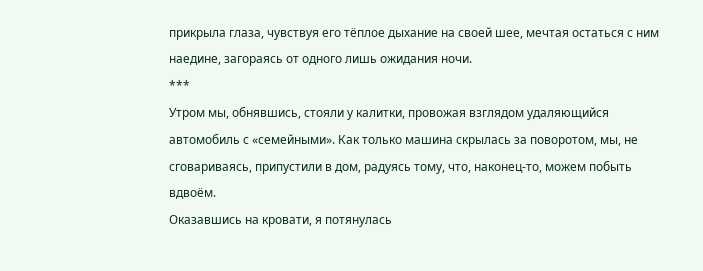прикрыла глаза, чувствуя его тёплое дыхание на своей шее, мечтая остаться с ним наедине, загораясь от одного лишь ожидания ночи.
***
Утром мы, обнявшись, стояли у калитки, провожая взглядом удаляющийся автомобиль с «семейными». Как только машина скрылась за поворотом, мы, не сговариваясь, припустили в дом, радуясь тому, что, наконец-то, можем побыть вдвоём.
Оказавшись на кровати, я потянулась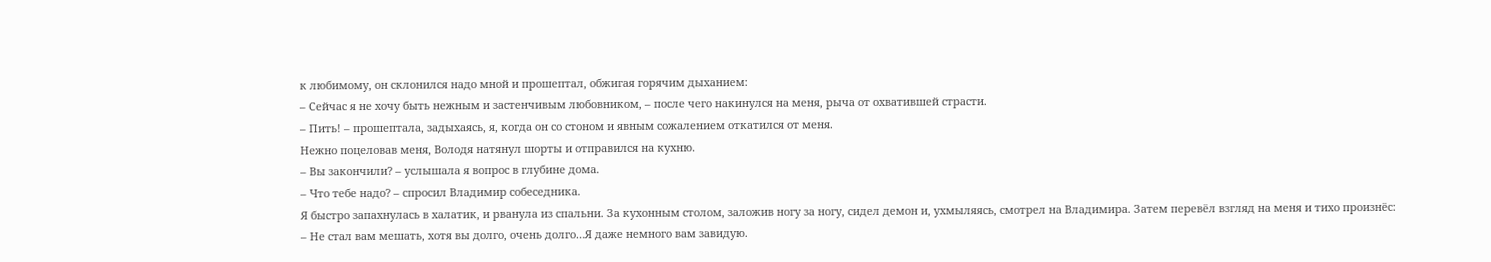к любимому, он склонился надо мной и прошептал, обжигая горячим дыханием:
– Сейчас я не хочу быть нежным и застенчивым любовником, – после чего накинулся на меня, рыча от охватившей страсти.
– Пить! – прошептала, задыхаясь, я, когда он со стоном и явным сожалением откатился от меня.
Нежно поцеловав меня, Володя натянул шорты и отправился на кухню.
– Вы закончили? – услышала я вопрос в глубине дома.
– Что тебе надо? – спросил Владимир собеседника.
Я быстро запахнулась в халатик, и рванула из спальни. За кухонным столом, заложив ногу за ногу, сидел демон и, ухмыляясь, смотрел на Владимира. Затем перевёл взгляд на меня и тихо произнёс:
– Не стал вам мешать, хотя вы долго, очень долго…Я даже немного вам завидую.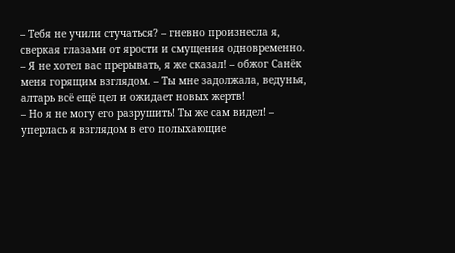– Тебя не учили стучаться? – гневно произнесла я, сверкая глазами от ярости и смущения одновременно.
– Я не хотел вас прерывать, я же сказал! – обжог Санёк меня горящим взглядом. – Ты мне задолжала, ведунья, алтарь всё ещё цел и ожидает новых жертв!
– Но я не могу его разрушить! Ты же сам видел! – уперлась я взглядом в его полыхающие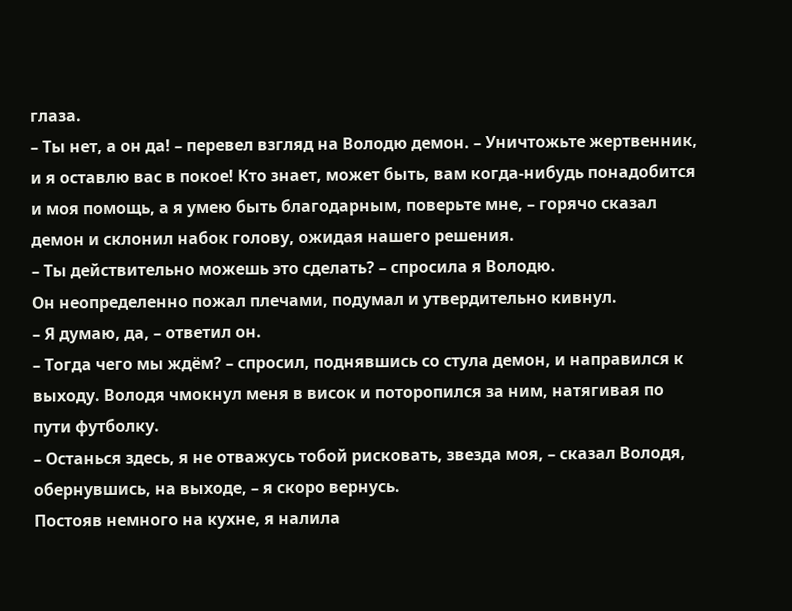глаза.
– Ты нет, а он да! – перевел взгляд на Володю демон. – Уничтожьте жертвенник, и я оставлю вас в покое! Кто знает, может быть, вам когда-нибудь понадобится и моя помощь, а я умею быть благодарным, поверьте мне, – горячо сказал демон и склонил набок голову, ожидая нашего решения.
– Ты действительно можешь это сделать? – спросила я Володю.
Он неопределенно пожал плечами, подумал и утвердительно кивнул.
– Я думаю, да, – ответил он.
– Тогда чего мы ждём? – спросил, поднявшись со стула демон, и направился к выходу. Володя чмокнул меня в висок и поторопился за ним, натягивая по пути футболку.
– Останься здесь, я не отважусь тобой рисковать, звезда моя, – сказал Володя, обернувшись, на выходе, – я скоро вернусь.
Постояв немного на кухне, я налила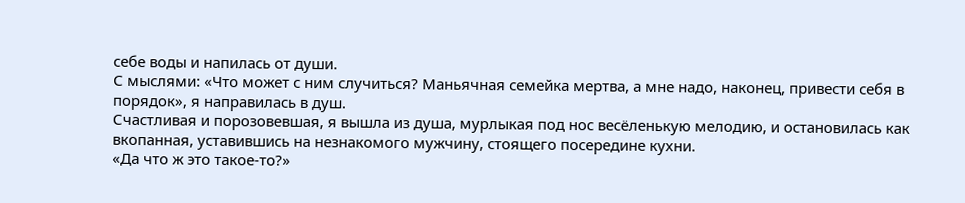себе воды и напилась от души.
С мыслями: «Что может с ним случиться? Маньячная семейка мертва, а мне надо, наконец, привести себя в порядок», я направилась в душ.
Счастливая и порозовевшая, я вышла из душа, мурлыкая под нос весёленькую мелодию, и остановилась как вкопанная, уставившись на незнакомого мужчину, стоящего посередине кухни.
«Да что ж это такое-то?»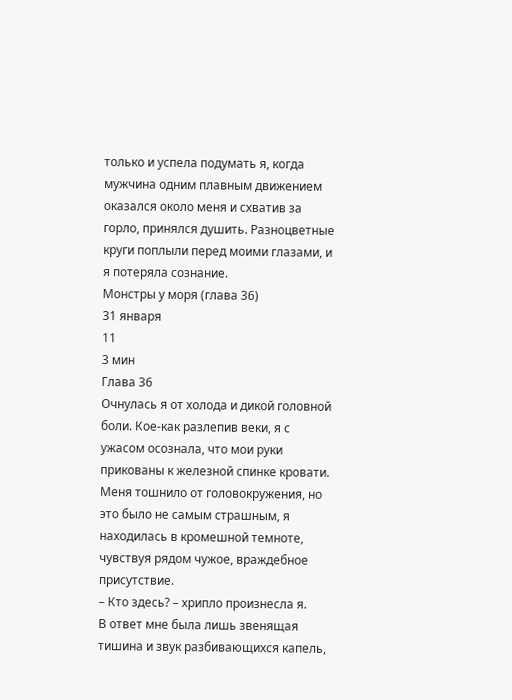только и успела подумать я, когда мужчина одним плавным движением оказался около меня и схватив за горло, принялся душить. Разноцветные круги поплыли перед моими глазами, и я потеряла сознание.
Монстры у моря (глава 36)
31 января
11
3 мин
Глава 36
Очнулась я от холода и дикой головной боли. Кое-как разлепив веки, я с ужасом осознала, что мои руки прикованы к железной спинке кровати. Меня тошнило от головокружения, но это было не самым страшным, я находилась в кромешной темноте, чувствуя рядом чужое, враждебное присутствие.
– Кто здесь? – хрипло произнесла я.
В ответ мне была лишь звенящая тишина и звук разбивающихся капель,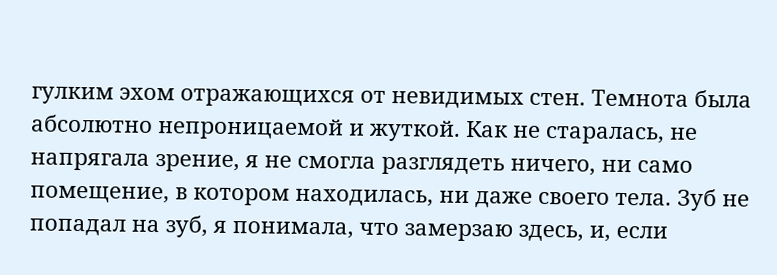гулким эхом отражающихся от невидимых стен. Темнота была абсолютно непроницаемой и жуткой. Как не старалась, не напрягала зрение, я не смогла разглядеть ничего, ни само помещение, в котором находилась, ни даже своего тела. Зуб не попадал на зуб, я понимала, что замерзаю здесь, и, если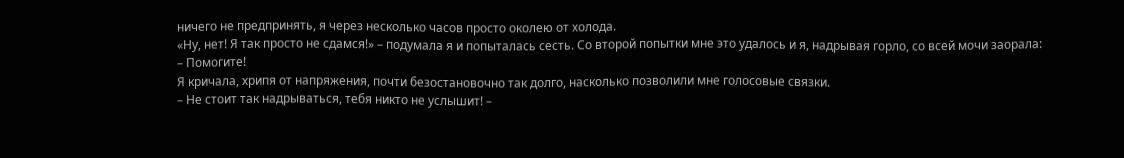ничего не предпринять, я через несколько часов просто околею от холода.
«Ну, нет! Я так просто не сдамся!» – подумала я и попыталась сесть. Со второй попытки мне это удалось и я, надрывая горло, со всей мочи заорала:
– Помогите!
Я кричала, хрипя от напряжения, почти безостановочно так долго, насколько позволили мне голосовые связки.
– Не стоит так надрываться, тебя никто не услышит! –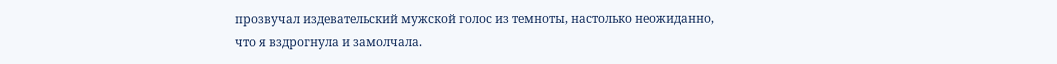прозвучал издевательский мужской голос из темноты, настолько неожиданно, что я вздрогнула и замолчала.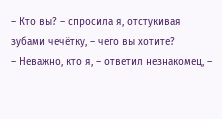– Кто вы? – спросила я, отстукивая зубами чечётку, – чего вы хотите?
– Неважно, кто я, – ответил незнакомец, –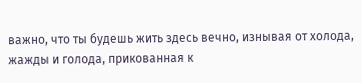важно, что ты будешь жить здесь вечно, изнывая от холода, жажды и голода, прикованная к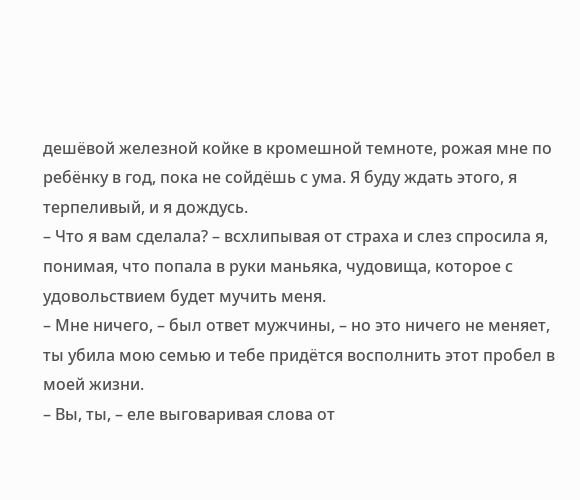дешёвой железной койке в кромешной темноте, рожая мне по ребёнку в год, пока не сойдёшь с ума. Я буду ждать этого, я терпеливый, и я дождусь.
– Что я вам сделала? – всхлипывая от страха и слез спросила я, понимая, что попала в руки маньяка, чудовища, которое с удовольствием будет мучить меня.
– Мне ничего, – был ответ мужчины, – но это ничего не меняет, ты убила мою семью и тебе придётся восполнить этот пробел в моей жизни.
– Вы, ты, – еле выговаривая слова от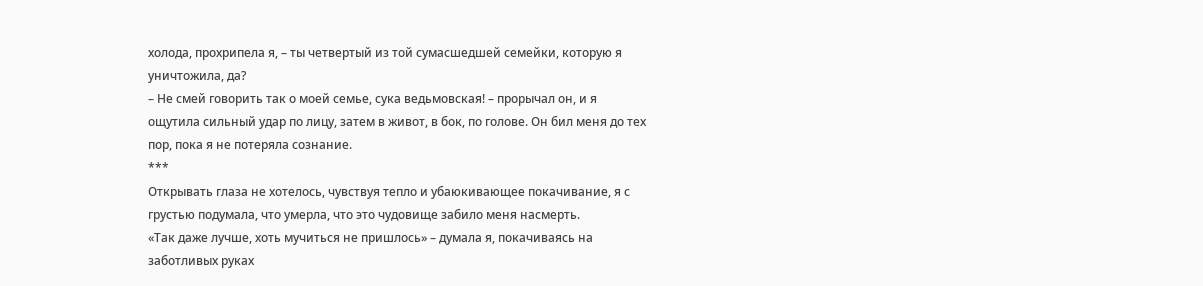холода, прохрипела я, – ты четвертый из той сумасшедшей семейки, которую я уничтожила, да?
– Не смей говорить так о моей семье, сука ведьмовская! – прорычал он, и я ощутила сильный удар по лицу, затем в живот, в бок, по голове. Он бил меня до тех пор, пока я не потеряла сознание.
***
Открывать глаза не хотелось, чувствуя тепло и убаюкивающее покачивание, я с грустью подумала, что умерла, что это чудовище забило меня насмерть.
«Так даже лучше, хоть мучиться не пришлось» – думала я, покачиваясь на заботливых руках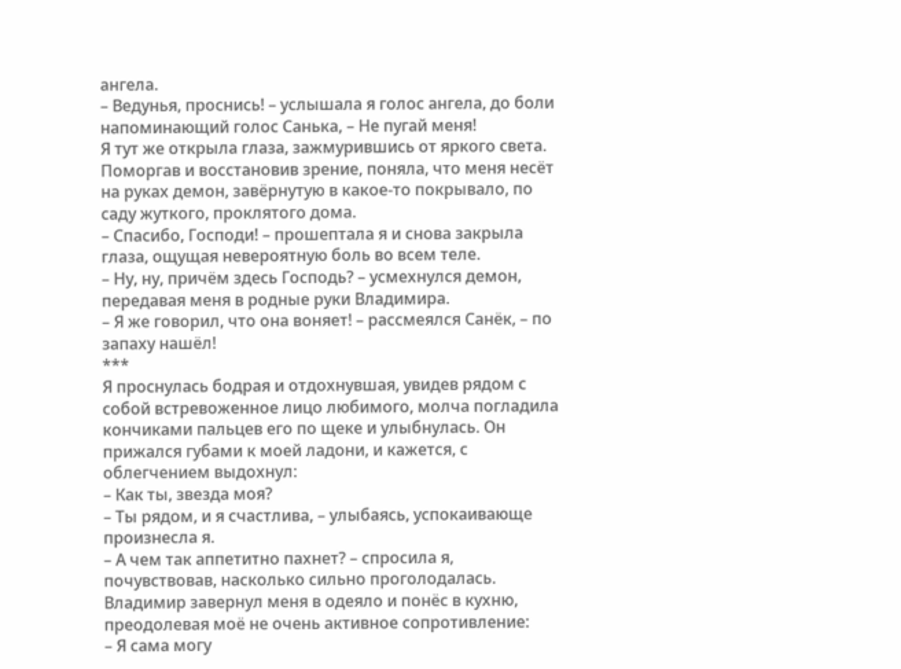ангела.
– Ведунья, проснись! – услышала я голос ангела, до боли напоминающий голос Санька, – Не пугай меня!
Я тут же открыла глаза, зажмурившись от яркого света. Поморгав и восстановив зрение, поняла, что меня несёт на руках демон, завёрнутую в какое-то покрывало, по саду жуткого, проклятого дома.
– Спасибо, Господи! – прошептала я и снова закрыла глаза, ощущая невероятную боль во всем теле.
– Ну, ну, причём здесь Господь? – усмехнулся демон, передавая меня в родные руки Владимира.
– Я же говорил, что она воняет! – рассмеялся Санёк, – по запаху нашёл!
***
Я проснулась бодрая и отдохнувшая, увидев рядом с собой встревоженное лицо любимого, молча погладила кончиками пальцев его по щеке и улыбнулась. Он прижался губами к моей ладони, и кажется, с облегчением выдохнул:
– Как ты, звезда моя?
– Ты рядом, и я счастлива, – улыбаясь, успокаивающе произнесла я.
– А чем так аппетитно пахнет? – спросила я, почувствовав, насколько сильно проголодалась.
Владимир завернул меня в одеяло и понёс в кухню, преодолевая моё не очень активное сопротивление:
– Я сама могу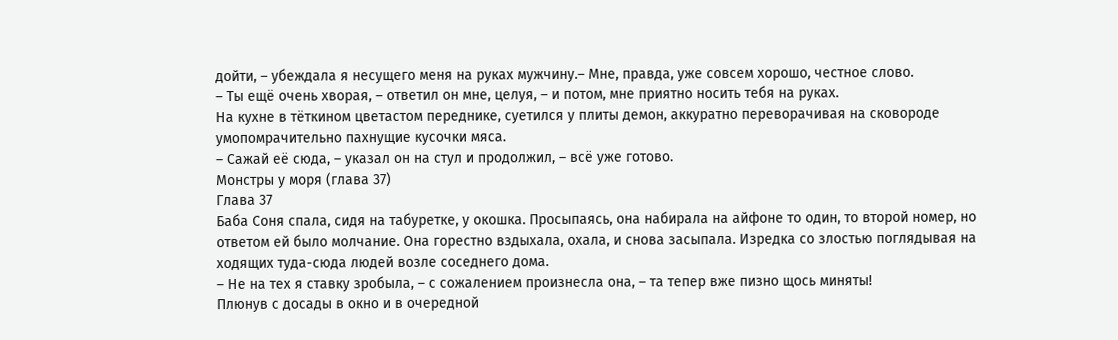дойти, – убеждала я несущего меня на руках мужчину.– Мне, правда, уже совсем хорошо, честное слово.
– Ты ещё очень хворая, – ответил он мне, целуя, – и потом, мне приятно носить тебя на руках.
На кухне в тёткином цветастом переднике, суетился у плиты демон, аккуратно переворачивая на сковороде умопомрачительно пахнущие кусочки мяса.
– Сажай её сюда, – указал он на стул и продолжил, – всё уже готово.
Монстры у моря (глава 37)
Глава 37
Баба Соня спала, сидя на табуретке, у окошка. Просыпаясь, она набирала на айфоне то один, то второй номер, но ответом ей было молчание. Она горестно вздыхала, охала, и снова засыпала. Изредка со злостью поглядывая на ходящих туда-сюда людей возле соседнего дома.
– Не на тех я ставку зробыла, – с сожалением произнесла она, – та тепер вже пизно щось миняты!
Плюнув с досады в окно и в очередной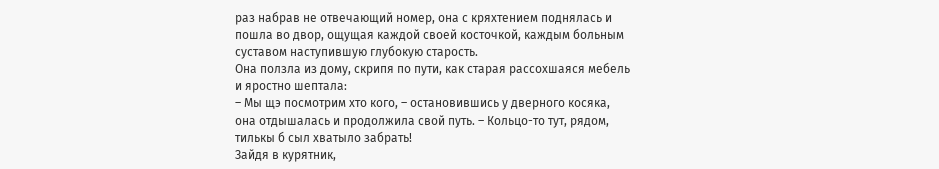раз набрав не отвечающий номер, она с кряхтением поднялась и пошла во двор, ощущая каждой своей косточкой, каждым больным суставом наступившую глубокую старость.
Она ползла из дому, скрипя по пути, как старая рассохшаяся мебель и яростно шептала:
– Мы щэ посмотрим хто кого, – остановившись у дверного косяка, она отдышалась и продолжила свой путь. – Кольцо-то тут, рядом, тилькы б сыл хватыло забрать!
Зайдя в курятник,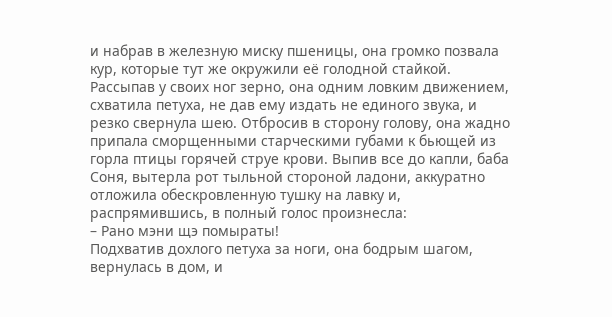и набрав в железную миску пшеницы, она громко позвала кур, которые тут же окружили её голодной стайкой. Рассыпав у своих ног зерно, она одним ловким движением, схватила петуха, не дав ему издать не единого звука, и резко свернула шею. Отбросив в сторону голову, она жадно припала сморщенными старческими губами к бьющей из горла птицы горячей струе крови. Выпив все до капли, баба Соня, вытерла рот тыльной стороной ладони, аккуратно отложила обескровленную тушку на лавку и, распрямившись, в полный голос произнесла:
– Рано мэни щэ помыраты!
Подхватив дохлого петуха за ноги, она бодрым шагом, вернулась в дом, и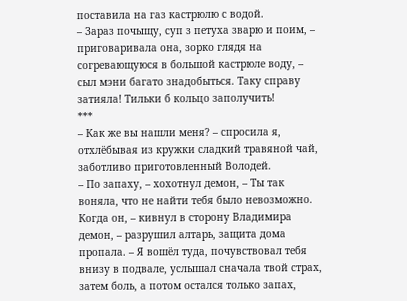поставила на газ кастрюлю с водой.
– Зараз почыщу, суп з петуха зварю и поим, – приговаривала она, зорко глядя на согревающуюся в большой кастрюле воду, – сыл мэни багато знадобыться. Таку справу затияла! Тильки б кольцо заполучить!
***
– Как же вы нашли меня? – спросила я, отхлёбывая из кружки сладкий травяной чай, заботливо приготовленный Володей.
– По запаху, – хохотнул демон, – Ты так воняла, что не найти тебя было невозможно. Когда он, – кивнул в сторону Владимира демон, – разрушил алтарь, защита дома пропала. – Я вошёл туда, почувствовал тебя внизу в подвале, услышал сначала твой страх, затем боль, а потом остался только запах,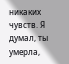никаких чувств. Я думал, ты умерла,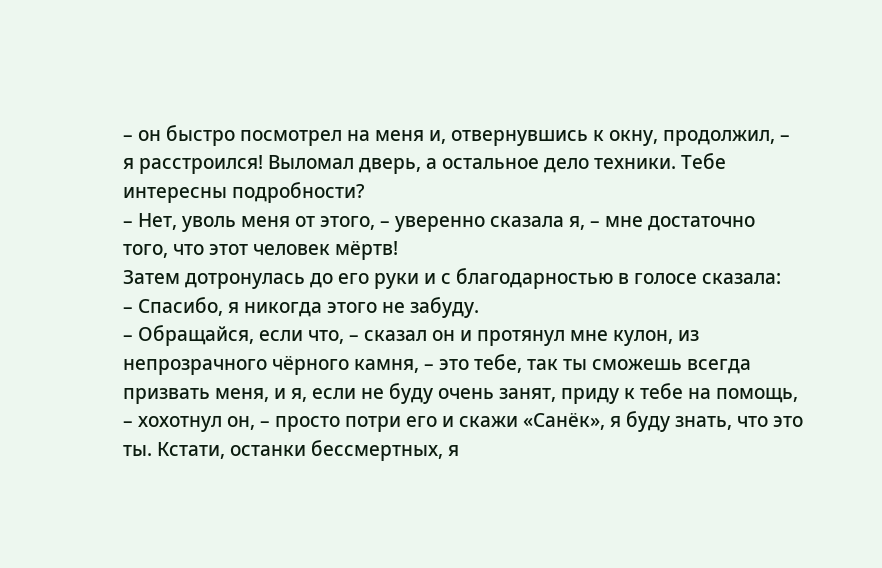– он быстро посмотрел на меня и, отвернувшись к окну, продолжил, – я расстроился! Выломал дверь, а остальное дело техники. Тебе интересны подробности?
– Нет, уволь меня от этого, – уверенно сказала я, – мне достаточно того, что этот человек мёртв!
Затем дотронулась до его руки и с благодарностью в голосе сказала:
– Спасибо, я никогда этого не забуду.
– Обращайся, если что, – сказал он и протянул мне кулон, из непрозрачного чёрного камня, – это тебе, так ты сможешь всегда призвать меня, и я, если не буду очень занят, приду к тебе на помощь, – хохотнул он, – просто потри его и скажи «Санёк», я буду знать, что это ты. Кстати, останки бессмертных, я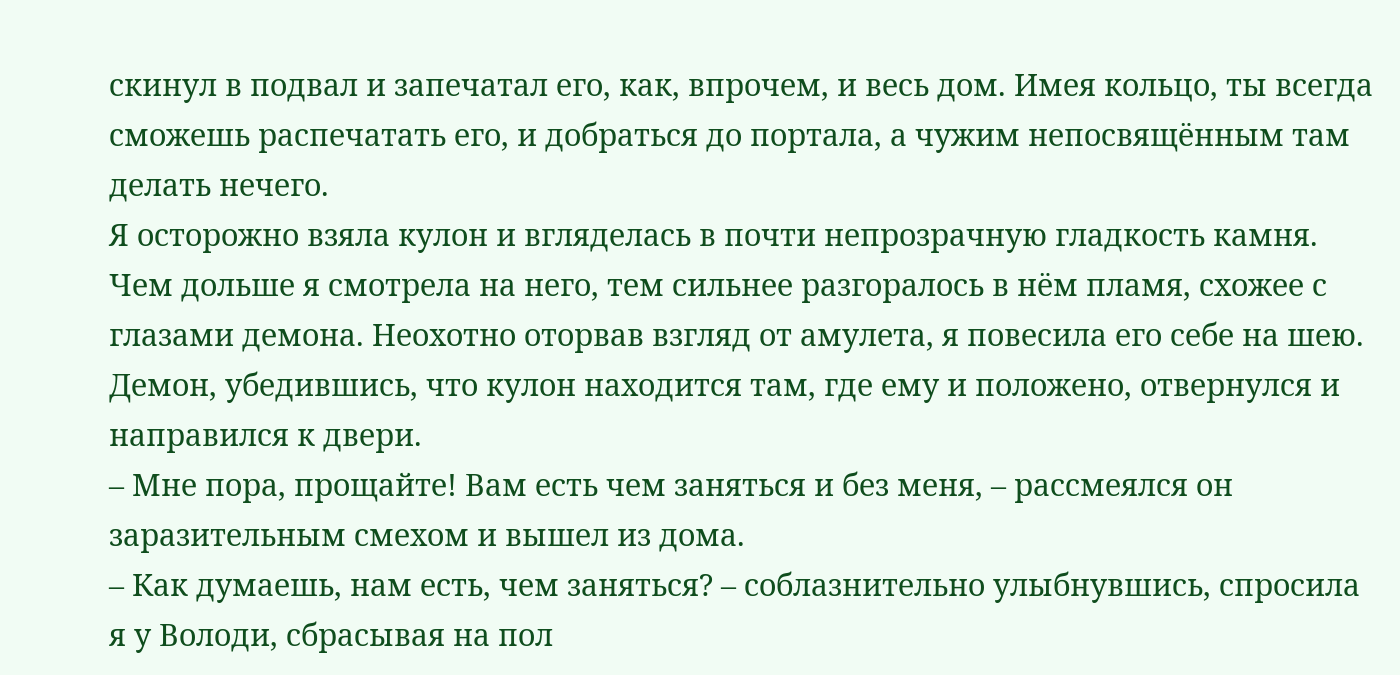скинул в подвал и запечатал его, как, впрочем, и весь дом. Имея кольцо, ты всегда сможешь распечатать его, и добраться до портала, а чужим непосвящённым там делать нечего.
Я осторожно взяла кулон и вгляделась в почти непрозрачную гладкость камня. Чем дольше я смотрела на него, тем сильнее разгоралось в нём пламя, схожее с глазами демона. Неохотно оторвав взгляд от амулета, я повесила его себе на шею. Демон, убедившись, что кулон находится там, где ему и положено, отвернулся и направился к двери.
– Мне пора, прощайте! Вам есть чем заняться и без меня, – рассмеялся он заразительным смехом и вышел из дома.
– Как думаешь, нам есть, чем заняться? – соблазнительно улыбнувшись, спросила я у Володи, сбрасывая на пол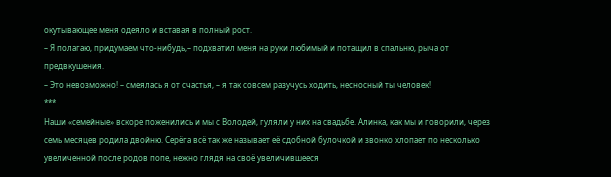окутывающее меня одеяло и вставая в полный рост.
– Я полагаю, придумаем что-нибудь,– подхватил меня на руки любимый и потащил в спальню, рыча от предвкушения.
– Это невозможно! – смеялась я от счастья, – я так совсем разучусь ходить, несносный ты человек!
***
Наши «семейные» вскоре поженились и мы с Володей, гуляли у них на свадьбе. Алинка, как мы и говорили, через семь месяцев родила двойню. Серёга всё так же называет её сдобной булочкой и звонко хлопает по несколько увеличенной после родов попе, нежно глядя на своё увеличившееся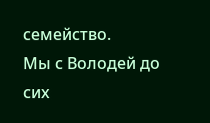семейство.
Мы с Володей до сих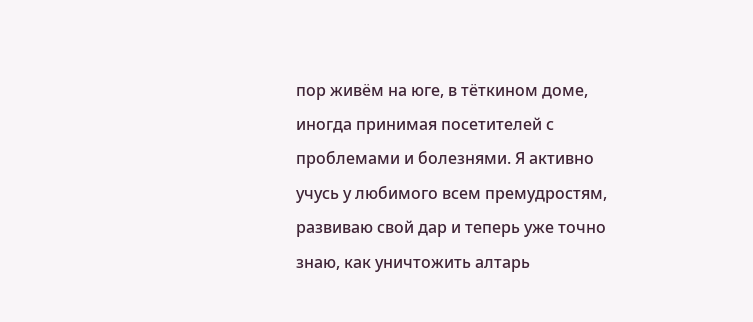пор живём на юге, в тёткином доме, иногда принимая посетителей с проблемами и болезнями. Я активно учусь у любимого всем премудростям, развиваю свой дар и теперь уже точно знаю, как уничтожить алтарь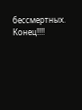бессмертных.
Конец!!!!